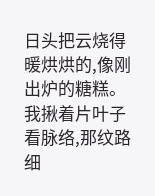日头把云烧得暖烘烘的,像刚出炉的糖糕。我揪着片叶子看脉络,那纹路细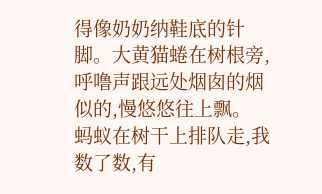得像奶奶纳鞋底的针脚。大黄猫蜷在树根旁,呼噜声跟远处烟囱的烟似的,慢悠悠往上飘。
蚂蚁在树干上排队走,我数了数,有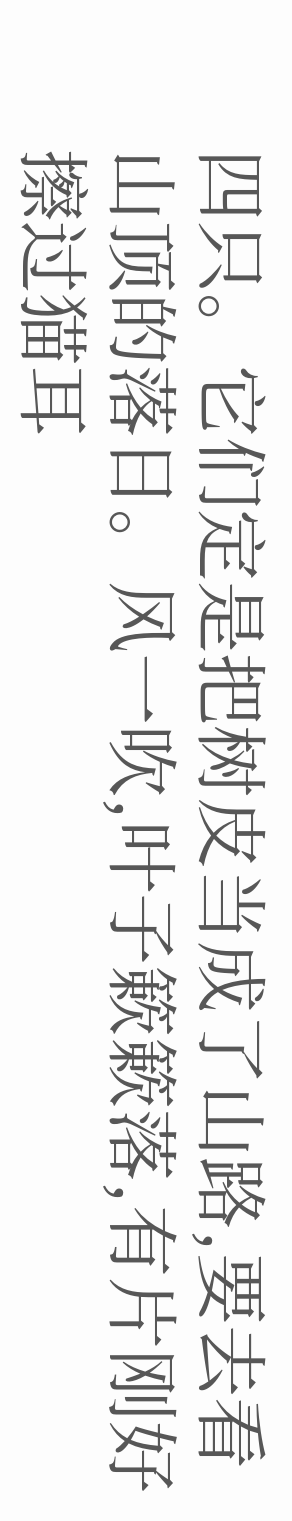四只。它们定是把树皮当成了山路,要去看山顶的落日。风一吹,叶子簌簌落,有片刚好擦过猫耳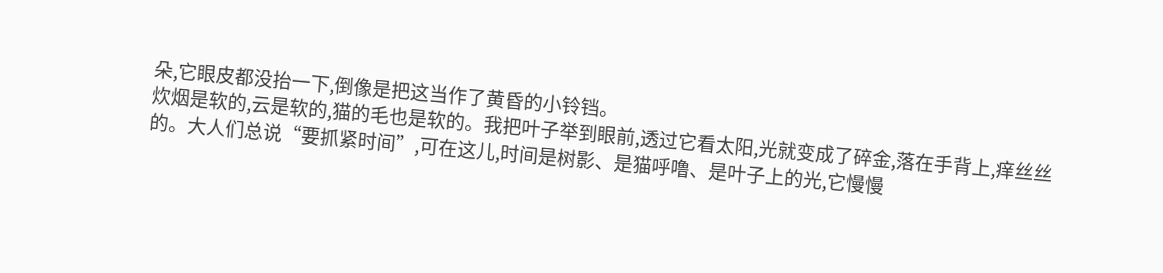朵,它眼皮都没抬一下,倒像是把这当作了黄昏的小铃铛。
炊烟是软的,云是软的,猫的毛也是软的。我把叶子举到眼前,透过它看太阳,光就变成了碎金,落在手背上,痒丝丝的。大人们总说“要抓紧时间”,可在这儿,时间是树影、是猫呼噜、是叶子上的光,它慢慢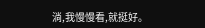淌,我慢慢看,就挺好。